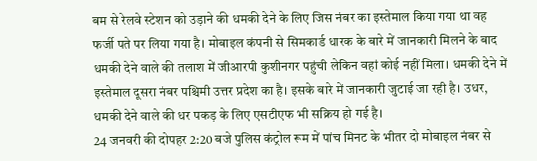बम से रेलवे स्टेशन को उड़ाने की धमकी देने के लिए जिस नंबर का इस्तेमाल किया गया था वह फर्जी पते पर लिया गया है। मोबाइल कंपनी से सिमकार्ड धारक के बारे में जानकारी मिलने के बाद धमकी देने वाले की तलाश में जीआरपी कुशीनगर पहुंची लेकिन वहां कोई नहीं मिला। धमकी देने में इस्तेमाल दूसरा नंबर पश्चिमी उत्तर प्रदेश का है। इसके बारे में जानकारी जुटाई जा रही है। उधर, धमकी देने वाले की धर पकड़ के लिए एसटीएफ भी सक्रिय हो गई है।
24 जनवरी की दोपहर 2:20 बजे पुलिस कंट्रोल रूम में पांच मिनट के भीतर दो मोबाइल नंबर से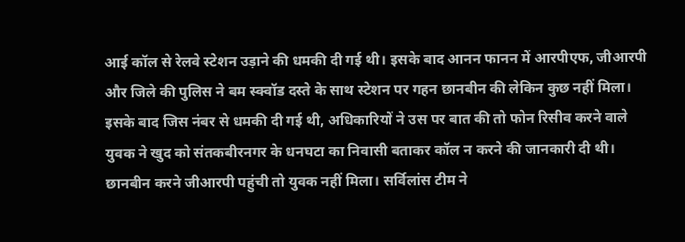आई कॉल से रेलवे स्टेशन उड़ाने की धमकी दी गई थी। इसके बाद आनन फानन में आरपीएफ, जीआरपी और जिले की पुलिस ने बम स्क्वॉड दस्ते के साथ स्टेशन पर गहन छानबीन की लेकिन कुछ नहीं मिला। इसके बाद जिस नंबर से धमकी दी गई थी, अधिकारियों ने उस पर बात की तो फोन रिसीव करने वाले युवक ने खुद को संतकबीरनगर के धनघटा का निवासी बताकर कॉल न करने की जानकारी दी थी।
छानबीन करने जीआरपी पहुंची तो युवक नहीं मिला। सर्विलांस टीम ने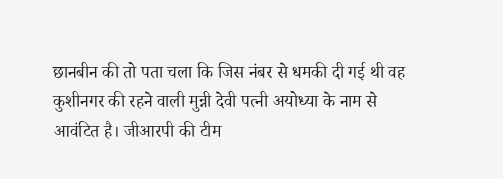छानबीन की तो पता चला कि जिस नंबर से धमकी दी गई थी वह कुशीनगर की रहने वाली मुन्नी देवी पत्नी अयोध्या के नाम से आवंटित है। जीआरपी की टीम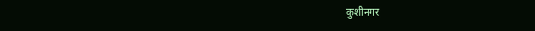कुशीनगर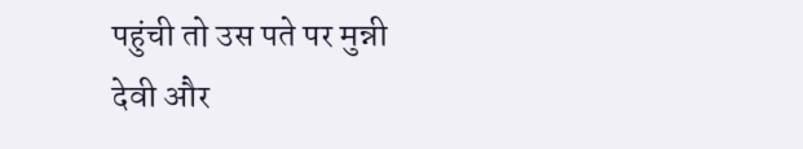पहुंची तो उस पते पर मुन्नी देवी और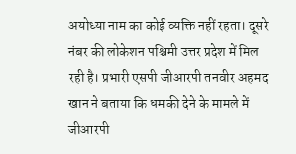अयोध्या नाम का कोई व्यक्ति नहीं रहता। दूसरे नंबर की लोकेशन पश्चिमी उत्तर प्रदेश में मिल रही है। प्रभारी एसपी जीआरपी तनवीर अहमद खान ने बताया कि धमकी देने के मामले में जीआरपी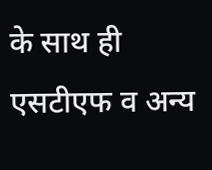के साथ ही एसटीएफ व अन्य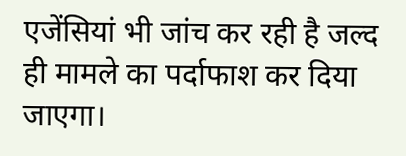एजेंसियां भी जांच कर रही है जल्द ही मामले का पर्दाफाश कर दिया जाएगा।